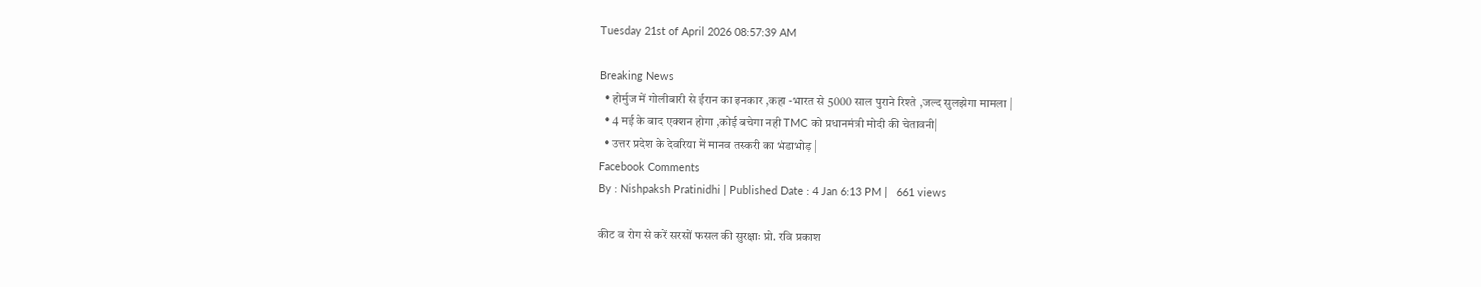Tuesday 21st of April 2026 08:57:39 AM

Breaking News
  • होर्मुज में गोलीबारी से ईरान का इनकार ,कहा -भारत से 5000 साल पुराने रिश्ते ,जल्द सुलझेगा मामला |
  • 4 मई के बाद एक्शन होगा ,कोई बचेगा नही TMC को प्रधानमंत्री मोदी की चेतावनी|
  • उत्तर प्रदेश के देवरिया में मानव तस्करी का भंडाभोड़ |
Facebook Comments
By : Nishpaksh Pratinidhi | Published Date : 4 Jan 6:13 PM |   661 views

कीट व रोग से करें सरसों फसल की सुरक्षाः प्रो. रवि प्रकाश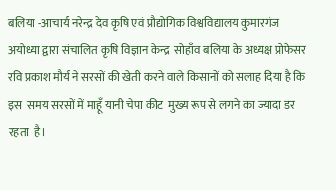बलिया -आचार्य नरेन्द्र देव कृषि एवं प्रौद्योगिक विश्वविद्यालय कुमारगंज अयोध्या द्वारा संचालित कृषि विज्ञान केन्द्र  सोहाँव बलिया के अध्यक्ष प्रोफेसर रवि प्रकाश मौर्य ने सरसों की खेती करने वाले किसानों को सलाह दिया है कि इस  समय सरसों में माहूँ यानी चेपा कीट  मुख्य रूप से लगने का ज्यादा डर रहता  है।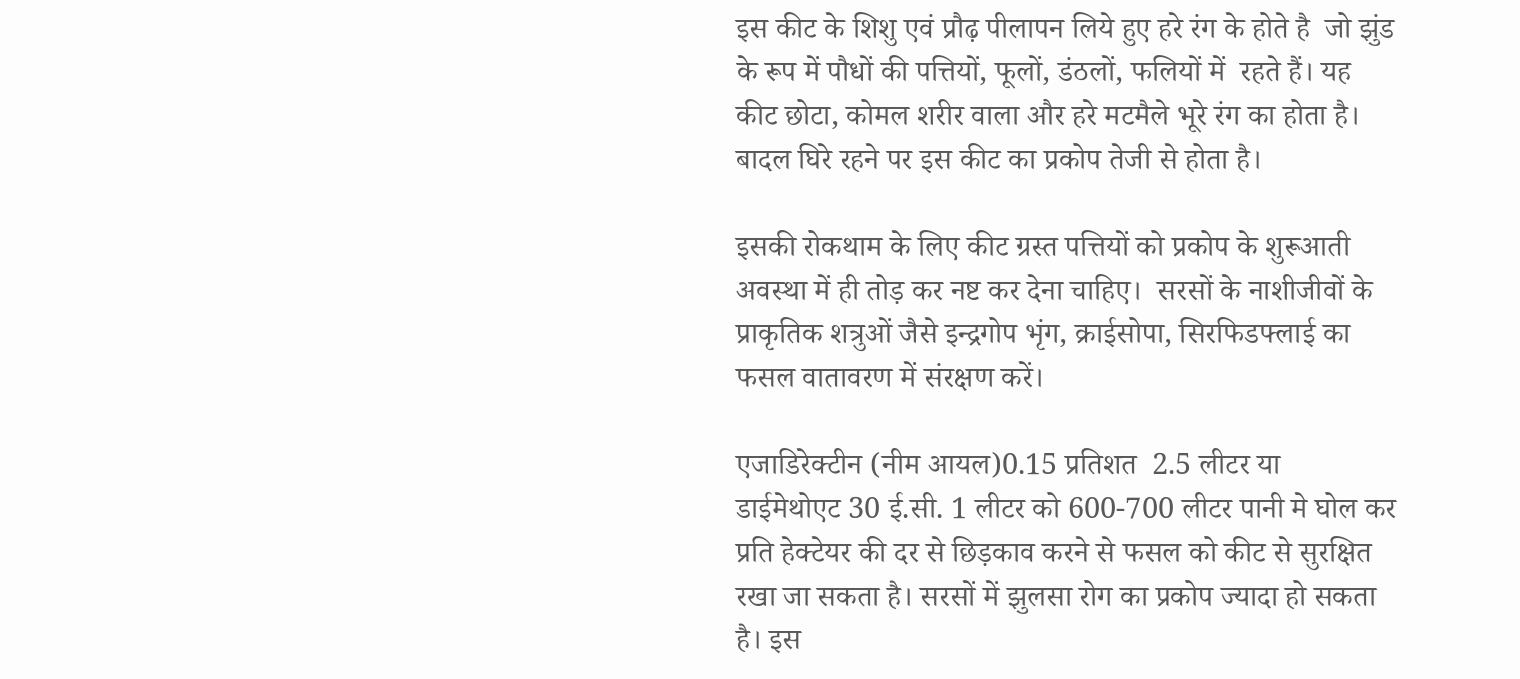इस कीट के शिशु एवं प्रौढ़ पीलापन लिये हुए हरे रंग के होते है  जो झुंड के रूप में पौधों की पत्तियों, फूलों, डंठलों, फलियों में  रहते हैं। यह कीट छोटा, कोमल शरीर वाला और हरे मटमैले भूरे रंग का होता है।  बादल घिरे रहने पर इस कीट का प्रकोप तेजी से होता है।

इसकी रोकथाम के लिए कीट ग्रस्त पत्तियों को प्रकोप के शुरूआती अवस्था में ही तोड़ कर नष्ट कर देना चाहिए।  सरसों के नाशीजीवों के प्राकृतिक शत्रुओं जैसे इन्द्रगोप भृंग, क्राईसोपा, सिरफिडफ्लाई का फसल वातावरण में संरक्षण करें।

एजाडिरेक्टीन (नीम आयल)0.15 प्रतिशत  2.5 लीटर या   डाईमेथोएट 30 ई.सी. 1 लीटर को 600-700 लीटर पानी मे घोल कर प्रति हेक्टेयर की दर से छिड़काव करने से फसल को कीट से सुरक्षित रखा जा सकता है। सरसों में झुलसा रोग का प्रकोप ज्यादा हो सकता है। इस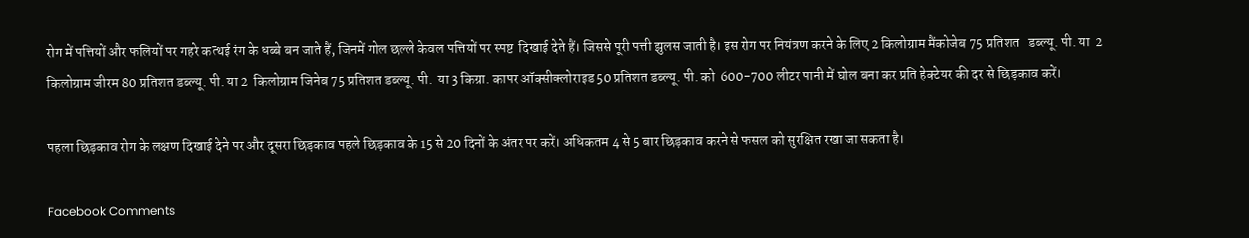रोग में पत्तियों और फलियों पर गहरे कत्थई रंग के धब्बे बन जाते हैं, जिनमें गोल छल्ले केवल पत्तियों पर स्पष्ट  दिखाई देते हैं। जिससे पूरी पत्ती झुलस जाती है। इस रोग पर नियंत्रण करने के लिए 2 किलोग्राम मैंकोजेब 75 प्रतिशत   डब्ल्यू. पी. या  2 किलोग्राम जीरम 80 प्रतिशत डब्ल्यू. पी. या 2  किलोग्राम जिनेब 75 प्रतिशत डब्ल्यू. पी.  या 3 किग्रा. कापर ऑक्सीक्लोराइड 50 प्रतिशत डब्ल्यू. पी. को  600-700 लीटर पानी में घोल बना कर प्रति हेक्टेयर की दर से छिड़काव करें।

पहला छिड़काव रोग के लक्षण दिखाई देने पर और दूसरा छिड़काव पहले छिड़काव के 15 से 20 दिनों के अंतर पर करें। अधिकतम 4 से 5 बार छिड़काव करने से फसल को सुरक्षित रखा जा सकता है।

Facebook Comments